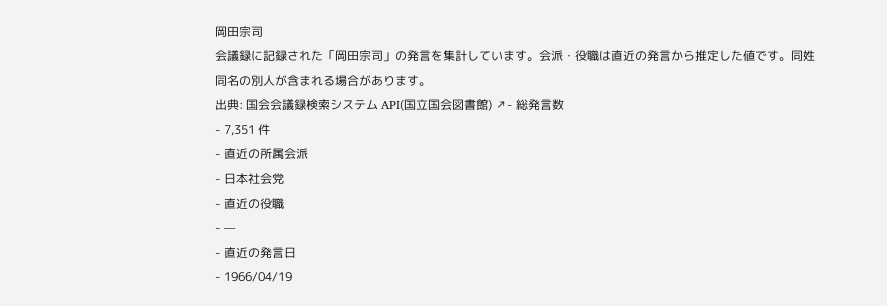岡田宗司
会議録に記録された「岡田宗司」の発言を集計しています。会派・役職は直近の発言から推定した値です。同姓同名の別人が含まれる場合があります。
出典: 国会会議録検索システム API(国立国会図書館) ↗- 総発言数
- 7,351 件
- 直近の所属会派
- 日本社会党
- 直近の役職
- —
- 直近の発言日
- 1966/04/19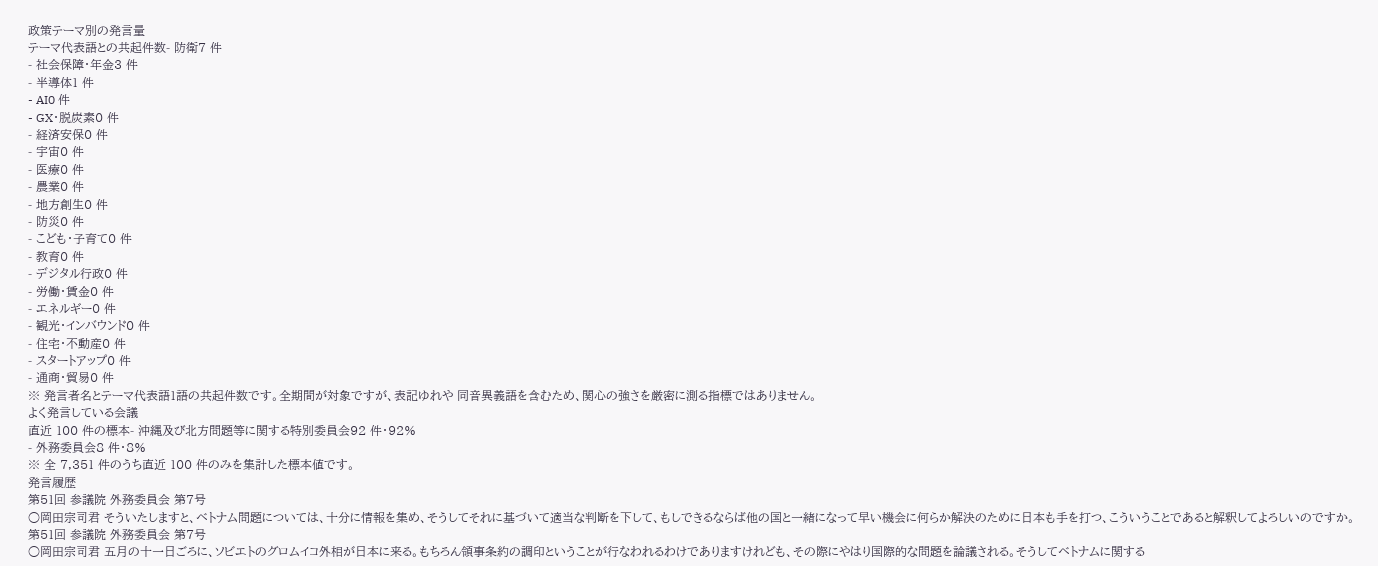政策テーマ別の発言量
テーマ代表語との共起件数- 防衛7 件
- 社会保障・年金3 件
- 半導体1 件
- AI0 件
- GX・脱炭素0 件
- 経済安保0 件
- 宇宙0 件
- 医療0 件
- 農業0 件
- 地方創生0 件
- 防災0 件
- こども・子育て0 件
- 教育0 件
- デジタル行政0 件
- 労働・賃金0 件
- エネルギー0 件
- 観光・インバウンド0 件
- 住宅・不動産0 件
- スタートアップ0 件
- 通商・貿易0 件
※ 発言者名とテーマ代表語1語の共起件数です。全期間が対象ですが、表記ゆれや 同音異義語を含むため、関心の強さを厳密に測る指標ではありません。
よく発言している会議
直近 100 件の標本- 沖縄及び北方問題等に関する特別委員会92 件・92%
- 外務委員会8 件・8%
※ 全 7,351 件のうち直近 100 件のみを集計した標本値です。
発言履歴
第51回 参議院 外務委員会 第7号
○岡田宗司君 そういたしますと、ベトナム問題については、十分に情報を集め、そうしてそれに基づいて適当な判断を下して、もしできるならば他の国と一緒になって早い機会に何らか解決のために日本も手を打つ、こういうことであると解釈してよろしいのですか。
第51回 参議院 外務委員会 第7号
○岡田宗司君 五月の十一日ごろに、ソビエトのグロムイコ外相が日本に来る。もちろん領事条約の調印ということが行なわれるわけでありますけれども、その際にやはり国際的な問題を論議される。そうしてベトナムに関する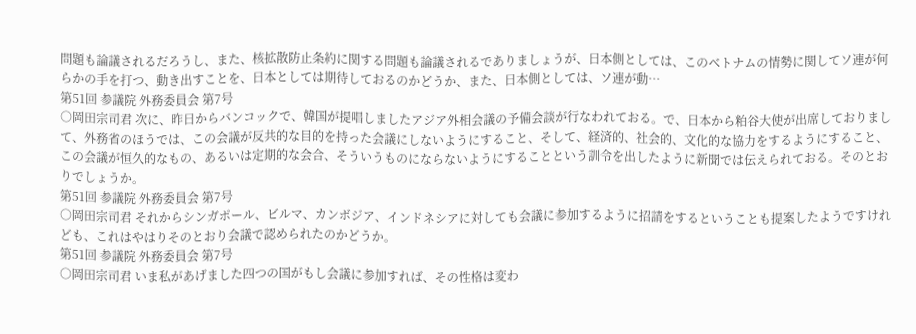問題も論議されるだろうし、また、核拡散防止条約に関する問題も論議されるでありましょうが、日本側としては、このベトナムの情勢に関してソ連が何らかの手を打つ、動き出すことを、日本としては期待しておるのかどうか、また、日本側としては、ソ連が動…
第51回 参議院 外務委員会 第7号
○岡田宗司君 次に、昨日からバンコックで、韓国が提唱しましたアジア外相会議の予備会談が行なわれておる。で、日本から粕谷大使が出席しておりまして、外務省のほうでは、この会議が反共的な目的を持った会議にしないようにすること、そして、経済的、社会的、文化的な協力をするようにすること、この会議が恒久的なもの、あるいは定期的な会合、そういうものにならないようにすることという訓令を出したように新聞では伝えられておる。そのとおりでしょうか。
第51回 参議院 外務委員会 第7号
○岡田宗司君 それからシンガポール、ビルマ、カンボジア、インドネシアに対しても会議に参加するように招請をするということも提案したようですけれども、これはやはりそのとおり会議で認められたのかどうか。
第51回 参議院 外務委員会 第7号
○岡田宗司君 いま私があげました四つの国がもし会議に参加すれば、その性格は変わ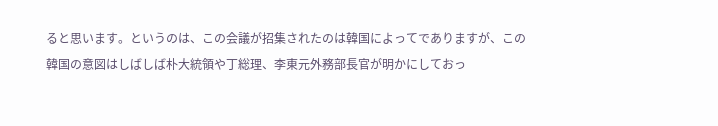ると思います。というのは、この会議が招集されたのは韓国によってでありますが、この韓国の意図はしばしば朴大統領や丁総理、李東元外務部長官が明かにしておっ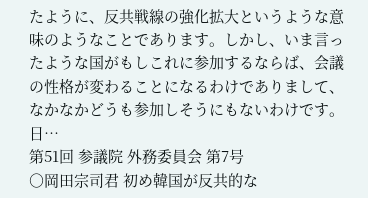たように、反共戦線の強化拡大というような意味のようなことであります。しかし、いま言ったような国がもしこれに参加するならば、会議の性格が変わることになるわけでありまして、なかなかどうも参加しそうにもないわけです。日…
第51回 参議院 外務委員会 第7号
○岡田宗司君 初め韓国が反共的な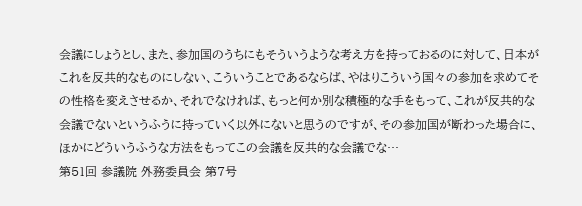会議にしょうとし、また、参加国のうちにもそういうような考え方を持っておるのに対して、日本がこれを反共的なものにしない、こういうことであるならば、やはりこういう国々の参加を求めてその性格を変えさせるか、それでなければ、もっと何か別な積極的な手をもって、これが反共的な会議でないというふうに持っていく以外にないと思うのですが、その参加国が断わった場合に、ほかにどういうふうな方法をもってこの会議を反共的な会議でな…
第51回 参議院 外務委員会 第7号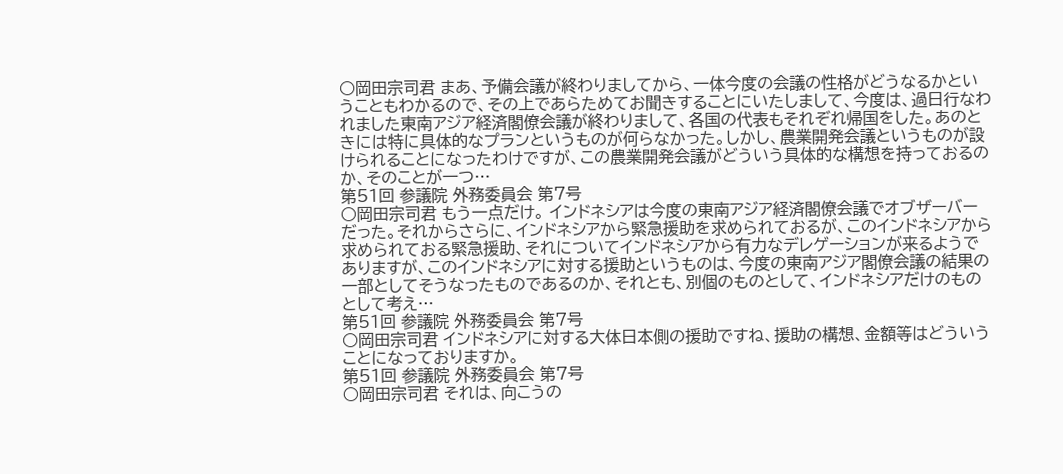○岡田宗司君 まあ、予備会議が終わりましてから、一体今度の会議の性格がどうなるかということもわかるので、その上であらためてお聞きすることにいたしまして、今度は、過日行なわれました東南アジア経済閣僚会議が終わりまして、各国の代表もそれぞれ帰国をした。あのときには特に具体的なプランというものが何らなかった。しかし、農業開発会議というものが設けられることになったわけですが、この農業開発会議がどういう具体的な構想を持っておるのか、そのことが一つ…
第51回 参議院 外務委員会 第7号
○岡田宗司君 もう一点だけ。 インドネシアは今度の東南アジア経済閣僚会議でオブザーバーだった。それからさらに、インドネシアから緊急援助を求められておるが、このインドネシアから求められておる緊急援助、それについてインドネシアから有力なデレゲーションが来るようでありますが、このインドネシアに対する援助というものは、今度の東南アジア閣僚会議の結果の一部としてそうなったものであるのか、それとも、別個のものとして、インドネシアだけのものとして考え…
第51回 参議院 外務委員会 第7号
○岡田宗司君 インドネシアに対する大体日本側の援助ですね、援助の構想、金額等はどういうことになっておりますか。
第51回 参議院 外務委員会 第7号
○岡田宗司君 それは、向こうの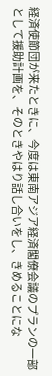経済使節団が来たときに、今度は東南アジア経済閣僚会議のプランの一部として援助計画を、そのときやはり話し合いをし、きめることにな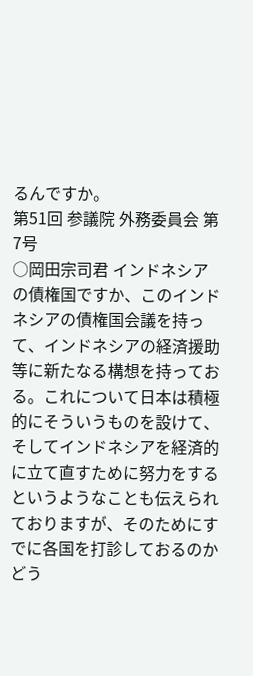るんですか。
第51回 参議院 外務委員会 第7号
○岡田宗司君 インドネシアの債権国ですか、このインドネシアの債権国会議を持って、インドネシアの経済援助等に新たなる構想を持っておる。これについて日本は積極的にそういうものを設けて、そしてインドネシアを経済的に立て直すために努力をするというようなことも伝えられておりますが、そのためにすでに各国を打診しておるのかどう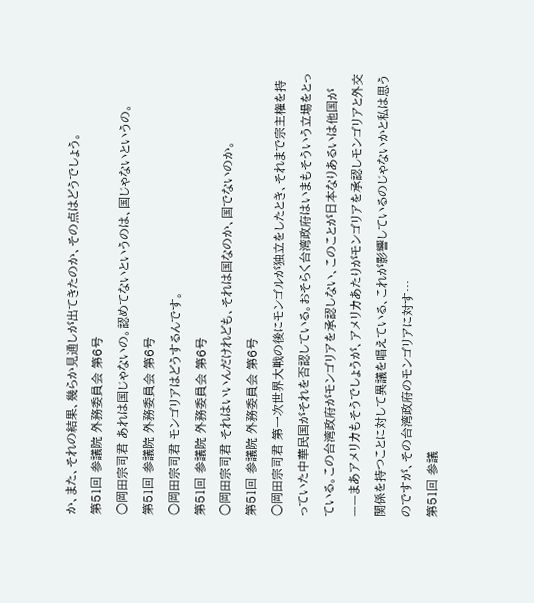か、また、それの結果、幾らか見通しが出てきたのか、その点はどうでしょう。
第51回 参議院 外務委員会 第6号
○岡田宗司君 あれは国じゃないの。認めてないというのは、国じゃないというの。
第51回 参議院 外務委員会 第6号
○岡田宗司君 モンゴリアはどうするんです。
第51回 参議院 外務委員会 第6号
○岡田宗司君 それはいいんだけれども、それは国なのか、国でないのか。
第51回 参議院 外務委員会 第6号
○岡田宗司君 第一次世界大戦の後にモンゴルが独立をしたとき、それまで宗主権を持っていた中華民国がそれを否認している。おそらく台湾政府はいまもそういう立場をとっている。この台湾政府がモンゴリアを承認しない、このことが日本なりあるいは他国が——まあアメリカもそうでしょうが、アメリカあたりがモンゴリアを承認しモンゴリアと外交関係を持つことに対して異議を唱えている、これが影響しているのじゃないかと私は思うのですが、その台湾政府のモンゴリアに対す…
第51回 参議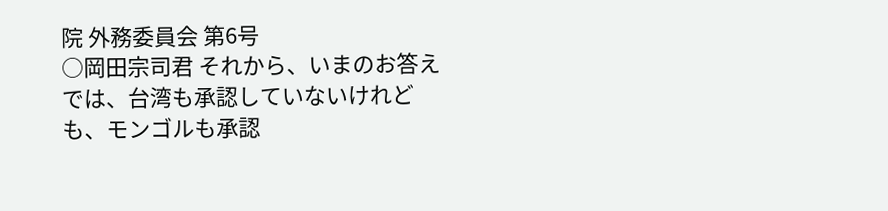院 外務委員会 第6号
○岡田宗司君 それから、いまのお答えでは、台湾も承認していないけれども、モンゴルも承認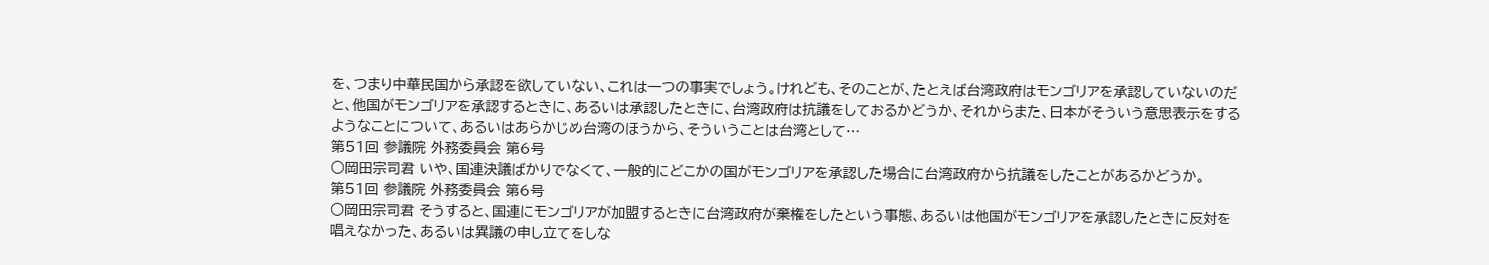を、つまり中華民国から承認を欲していない、これは一つの事実でしょう。けれども、そのことが、たとえば台湾政府はモンゴリアを承認していないのだと、他国がモンゴリアを承認するときに、あるいは承認したときに、台湾政府は抗議をしておるかどうか、それからまた、日本がそういう意思表示をするようなことについて、あるいはあらかじめ台湾のほうから、そういうことは台湾として…
第51回 参議院 外務委員会 第6号
○岡田宗司君 いや、国連決議ばかりでなくて、一般的にどこかの国がモンゴリアを承認した場合に台湾政府から抗議をしたことがあるかどうか。
第51回 参議院 外務委員会 第6号
○岡田宗司君 そうすると、国連にモンゴリアが加盟するときに台湾政府が棄権をしたという事態、あるいは他国がモンゴリアを承認したときに反対を唱えなかった、あるいは異議の申し立てをしな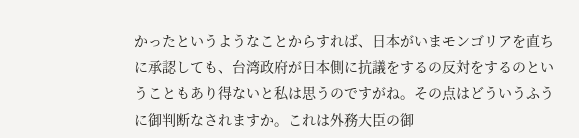かったというようなことからすれば、日本がいまモンゴリアを直ちに承認しても、台湾政府が日本側に抗議をするの反対をするのということもあり得ないと私は思うのですがね。その点はどういうふうに御判断なされますか。これは外務大臣の御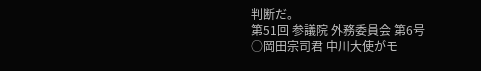判断だ。
第51回 参議院 外務委員会 第6号
○岡田宗司君 中川大使がモ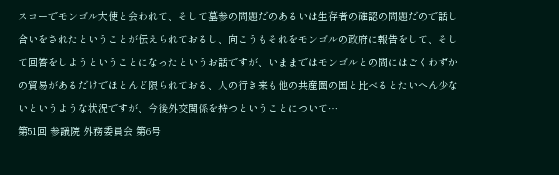スコーでモンゴル大使と会われて、そして墓参の問題だのあるいは生存者の確認の問題だので話し合いをされたということが伝えられておるし、向こうもそれをモンゴルの政府に報告をして、そして回答をしようということになったというお話ですが、いままではモンゴルとの間にはごくわずかの貿易があるだけでほとんど限られておる、人の行き来も他の共産圏の国と比べるとたいへん少ないというような状況ですが、今後外交関係を持つということについて…
第51回 参議院 外務委員会 第6号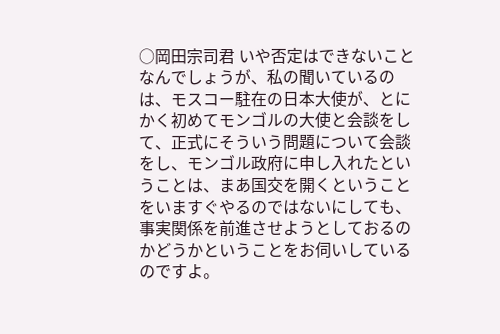○岡田宗司君 いや否定はできないことなんでしょうが、私の聞いているのは、モスコー駐在の日本大使が、とにかく初めてモンゴルの大使と会談をして、正式にそういう問題について会談をし、モンゴル政府に申し入れたということは、まあ国交を開くということをいますぐやるのではないにしても、事実関係を前進させようとしておるのかどうかということをお伺いしているのですよ。